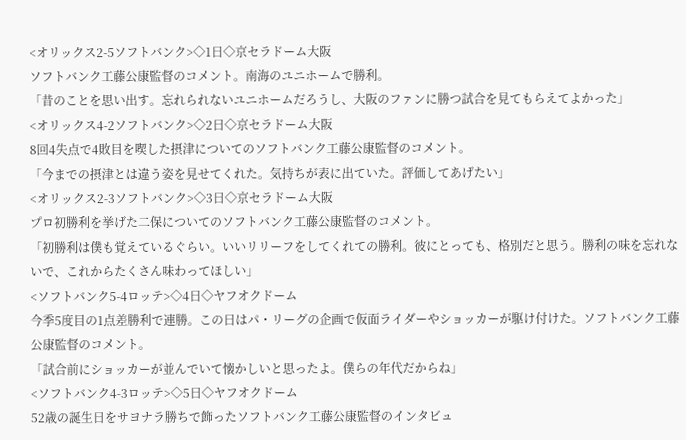<オリックス2-5ソフトバンク>◇1日◇京セラドーム大阪
ソフトバンク工藤公康監督のコメント。南海のユニホームで勝利。
「昔のことを思い出す。忘れられないユニホームだろうし、大阪のファンに勝つ試合を見てもらえてよかった」
<オリックス4-2ソフトバンク>◇2日◇京セラドーム大阪
8回4失点で4敗目を喫した摂津についてのソフトバンク工藤公康監督のコメント。
「今までの摂津とは違う姿を見せてくれた。気持ちが表に出ていた。評価してあげたい」
<オリックス2-3ソフトバンク>◇3日◇京セラドーム大阪
プロ初勝利を挙げた二保についてのソフトバンク工藤公康監督のコメント。
「初勝利は僕も覚えているぐらい。いいリリーフをしてくれての勝利。彼にとっても、格別だと思う。勝利の味を忘れないで、これからたくさん味わってほしい」
<ソフトバンク5-4ロッテ>◇4日◇ヤフオクドーム
今季5度目の1点差勝利で連勝。この日はパ・リーグの企画で仮面ライダーやショッカーが駆け付けた。ソフトバンク工藤公康監督のコメント。
「試合前にショッカーが並んでいて懐かしいと思ったよ。僕らの年代だからね」
<ソフトバンク4-3ロッテ>◇5日◇ヤフオクドーム
52歳の誕生日をサヨナラ勝ちで飾ったソフトバンク工藤公康監督のインタビュ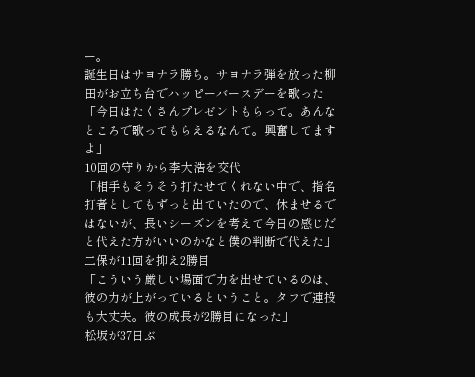ー。
誕生日はサヨナラ勝ち。サヨナラ弾を放った柳田がお立ち台でハッピーバースデーを歌った
「今日はたくさんプレゼントもらって。あんなところで歌ってもらえるなんて。興奮してますよ」
10回の守りから李大浩を交代
「相手もそうそう打たせてくれない中で、指名打者としてもずっと出ていたので、休ませるではないが、長いシーズンを考えて今日の感じだと代えた方がいいのかなと僕の判断で代えた」
二保が11回を抑え2勝目
「こういう厳しい場面で力を出せているのは、彼の力が上がっているということ。タフで連投も大丈夫。彼の成長が2勝目になった」
松坂が37日ぶ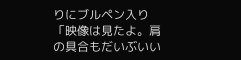りにブルペン入り
「映像は見たよ。肩の具合もだいぶいい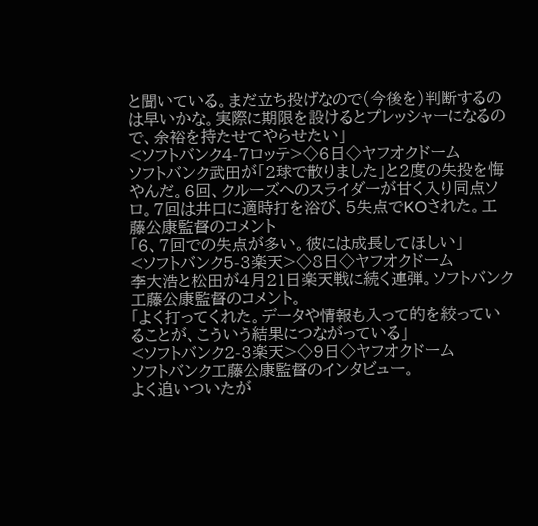と聞いている。まだ立ち投げなので(今後を)判断するのは早いかな。実際に期限を設けるとプレッシャーになるので、余裕を持たせてやらせたい」
<ソフトバンク4-7ロッテ>◇6日◇ヤフオクドーム
ソフトバンク武田が「2球で散りました」と2度の失投を悔やんだ。6回、クルーズへのスライダーが甘く入り同点ソロ。7回は井口に適時打を浴び、5失点でKOされた。工藤公康監督のコメント
「6、7回での失点が多い。彼には成長してほしい」
<ソフトバンク5-3楽天>◇8日◇ヤフオクドーム
李大浩と松田が4月21日楽天戦に続く連弾。ソフトバンク工藤公康監督のコメント。
「よく打ってくれた。データや情報も入って的を絞っていることが、こういう結果につながっている」
<ソフトバンク2-3楽天>◇9日◇ヤフオクドーム
ソフトバンク工藤公康監督のインタビュー。
よく追いついたが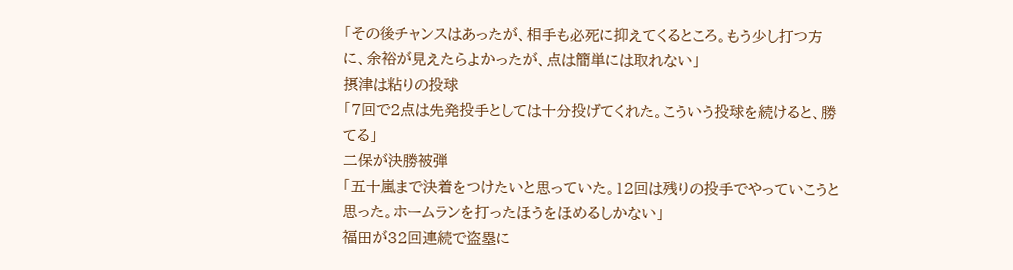「その後チャンスはあったが、相手も必死に抑えてくるところ。もう少し打つ方に、余裕が見えたらよかったが、点は簡単には取れない」
摂津は粘りの投球
「7回で2点は先発投手としては十分投げてくれた。こういう投球を続けると、勝てる」
二保が決勝被弾
「五十嵐まで決着をつけたいと思っていた。12回は残りの投手でやっていこうと思った。ホームランを打ったほうをほめるしかない」
福田が32回連続で盗塁に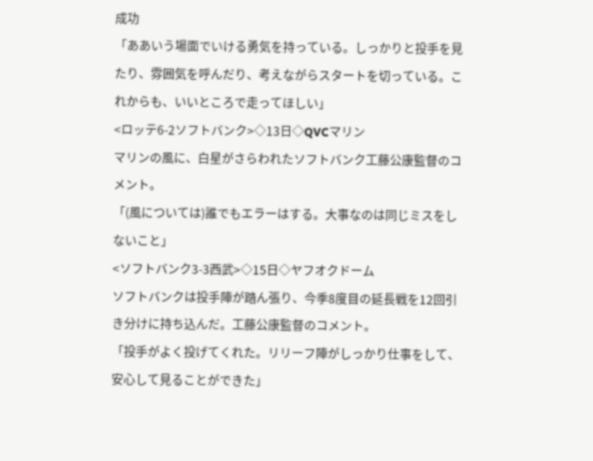成功
「ああいう場面でいける勇気を持っている。しっかりと投手を見たり、雰囲気を呼んだり、考えながらスタートを切っている。これからも、いいところで走ってほしい」
<ロッテ6-2ソフトバンク>◇13日◇QVCマリン
マリンの風に、白星がさらわれたソフトバンク工藤公康監督のコメント。
「(風については)誰でもエラーはする。大事なのは同じミスをしないこと」
<ソフトバンク3-3西武>◇15日◇ヤフオクドーム
ソフトバンクは投手陣が踏ん張り、今季8度目の延長戦を12回引き分けに持ち込んだ。工藤公康監督のコメント。
「投手がよく投げてくれた。リリーフ陣がしっかり仕事をして、安心して見ることができた」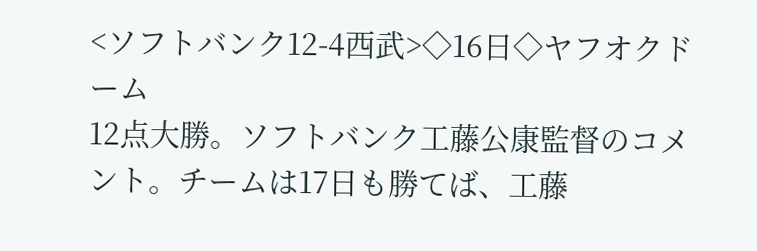<ソフトバンク12-4西武>◇16日◇ヤフオクドーム
12点大勝。ソフトバンク工藤公康監督のコメント。チームは17日も勝てば、工藤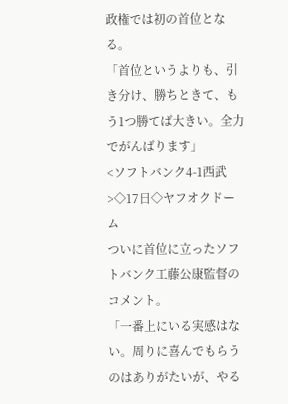政権では初の首位となる。
「首位というよりも、引き分け、勝ちときて、もう1つ勝てば大きい。全力でがんばります」
<ソフトバンク4-1西武>◇17日◇ヤフオクドーム
ついに首位に立ったソフトバンク工藤公康監督のコメント。
「一番上にいる実感はない。周りに喜んでもらうのはありがたいが、やる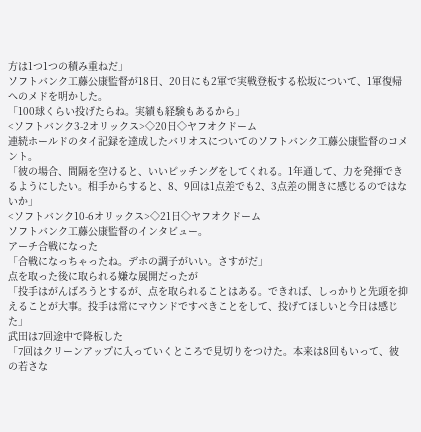方は1つ1つの積み重ねだ」
ソフトバンク工藤公康監督が18日、20日にも2軍で実戦登板する松坂について、1軍復帰へのメドを明かした。
「100球くらい投げたらね。実績も経験もあるから」
<ソフトバンク3-2オリックス>◇20日◇ヤフオクドーム
連続ホールドのタイ記録を達成したバリオスについてのソフトバンク工藤公康監督のコメント。
「彼の場合、間隔を空けると、いいピッチングをしてくれる。1年通して、力を発揮できるようにしたい。相手からすると、8、9回は1点差でも2、3点差の開きに感じるのではないか」
<ソフトバンク10-6オリックス>◇21日◇ヤフオクドーム
ソフトバンク工藤公康監督のインタビュー。
アーチ合戦になった
「合戦になっちゃったね。デホの調子がいい。さすがだ」
点を取った後に取られる嫌な展開だったが
「投手はがんばろうとするが、点を取られることはある。できれば、しっかりと先頭を抑えることが大事。投手は常にマウンドですべきことをして、投げてほしいと今日は感じた」
武田は7回途中で降板した
「7回はクリーンアップに入っていくところで見切りをつけた。本来は8回もいって、彼の若さな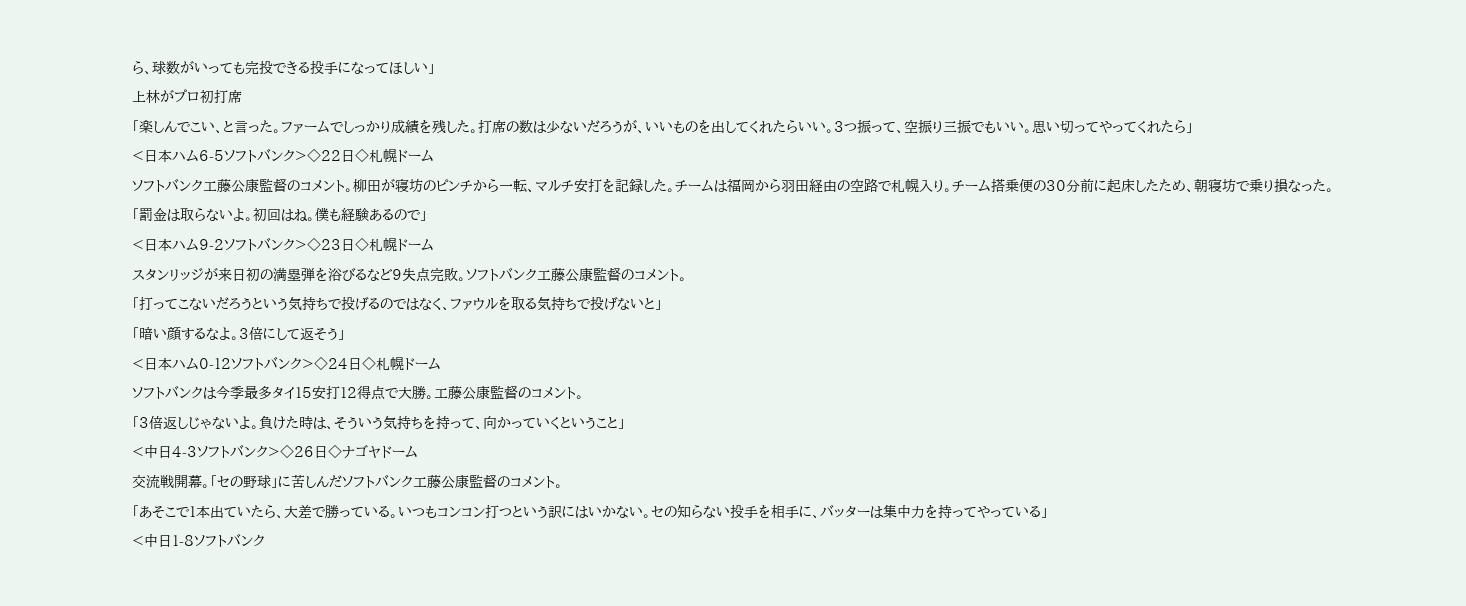ら、球数がいっても完投できる投手になってほしい」
上林がプロ初打席
「楽しんでこい、と言った。ファームでしっかり成績を残した。打席の数は少ないだろうが、いいものを出してくれたらいい。3つ振って、空振り三振でもいい。思い切ってやってくれたら」
<日本ハム6-5ソフトバンク>◇22日◇札幌ドーム
ソフトバンク工藤公康監督のコメント。柳田が寝坊のピンチから一転、マルチ安打を記録した。チームは福岡から羽田経由の空路で札幌入り。チーム搭乗便の30分前に起床したため、朝寝坊で乗り損なった。
「罰金は取らないよ。初回はね。僕も経験あるので」
<日本ハム9-2ソフトバンク>◇23日◇札幌ドーム
スタンリッジが来日初の満塁弾を浴びるなど9失点完敗。ソフトバンク工藤公康監督のコメント。
「打ってこないだろうという気持ちで投げるのではなく、ファウルを取る気持ちで投げないと」
「暗い顔するなよ。3倍にして返そう」
<日本ハム0-12ソフトバンク>◇24日◇札幌ドーム
ソフトバンクは今季最多タイ15安打12得点で大勝。工藤公康監督のコメント。
「3倍返しじゃないよ。負けた時は、そういう気持ちを持って、向かっていくということ」
<中日4-3ソフトバンク>◇26日◇ナゴヤドーム
交流戦開幕。「セの野球」に苦しんだソフトバンク工藤公康監督のコメント。
「あそこで1本出ていたら、大差で勝っている。いつもコンコン打つという訳にはいかない。セの知らない投手を相手に、バッターは集中力を持ってやっている」
<中日1-8ソフトバンク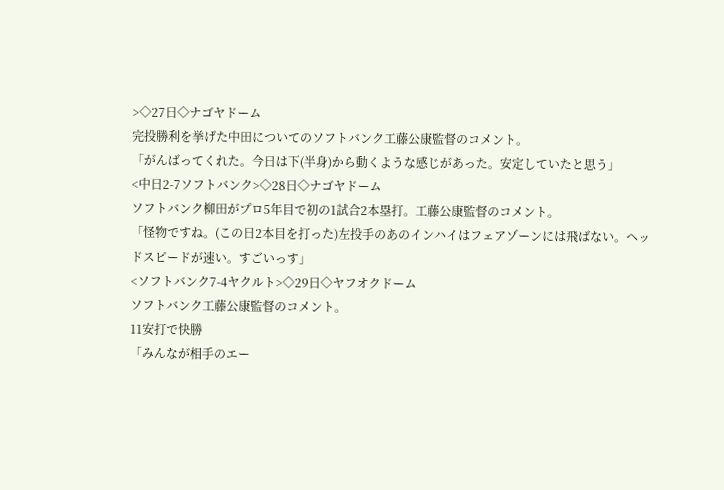>◇27日◇ナゴヤドーム
完投勝利を挙げた中田についてのソフトバンク工藤公康監督のコメント。
「がんばってくれた。今日は下(半身)から動くような感じがあった。安定していたと思う」
<中日2-7ソフトバンク>◇28日◇ナゴヤドーム
ソフトバンク柳田がプロ5年目で初の1試合2本塁打。工藤公康監督のコメント。
「怪物ですね。(この日2本目を打った)左投手のあのインハイはフェアゾーンには飛ばない。ヘッドスピードが速い。すごいっす」
<ソフトバンク7-4ヤクルト>◇29日◇ヤフオクドーム
ソフトバンク工藤公康監督のコメント。
11安打で快勝
「みんなが相手のエー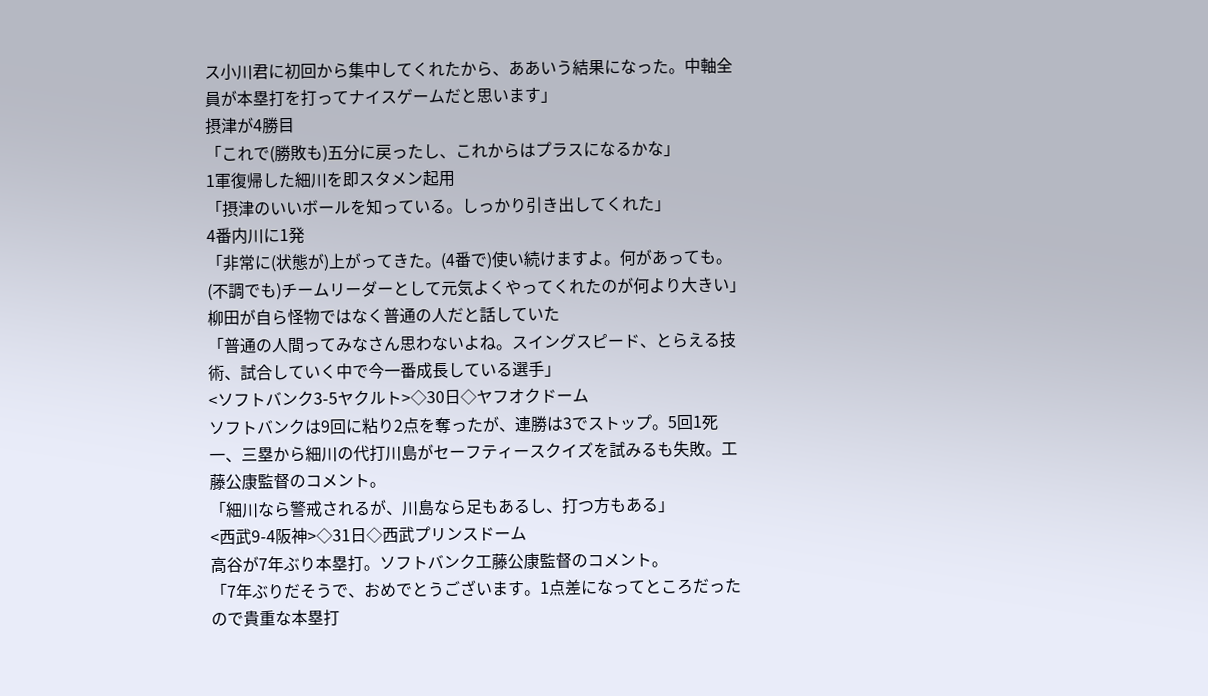ス小川君に初回から集中してくれたから、ああいう結果になった。中軸全員が本塁打を打ってナイスゲームだと思います」
摂津が4勝目
「これで(勝敗も)五分に戻ったし、これからはプラスになるかな」
1軍復帰した細川を即スタメン起用
「摂津のいいボールを知っている。しっかり引き出してくれた」
4番内川に1発
「非常に(状態が)上がってきた。(4番で)使い続けますよ。何があっても。(不調でも)チームリーダーとして元気よくやってくれたのが何より大きい」
柳田が自ら怪物ではなく普通の人だと話していた
「普通の人間ってみなさん思わないよね。スイングスピード、とらえる技術、試合していく中で今一番成長している選手」
<ソフトバンク3-5ヤクルト>◇30日◇ヤフオクドーム
ソフトバンクは9回に粘り2点を奪ったが、連勝は3でストップ。5回1死一、三塁から細川の代打川島がセーフティースクイズを試みるも失敗。工藤公康監督のコメント。
「細川なら警戒されるが、川島なら足もあるし、打つ方もある」
<西武9-4阪神>◇31日◇西武プリンスドーム
高谷が7年ぶり本塁打。ソフトバンク工藤公康監督のコメント。
「7年ぶりだそうで、おめでとうございます。1点差になってところだったので貴重な本塁打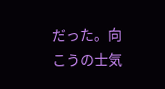だった。向こうの士気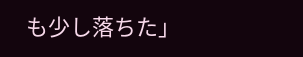も少し落ちた」